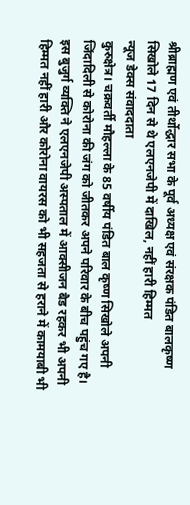श्रीब्राह्मण एवं तीर्थोद्धार सभा के पूर्व अध्यक्ष एवं संरक्षक पंडित बालकृष्ण सिखोले 17 दिन से थे एलएनजेपी में दाखिल, नहीं हारी हिम्मत
न्यूज डेक्स संवाददाता
कुरुक्षेत्र। चक्रवर्ती मौहल्ला के 85 वर्षीय पंडित बाल कृष्ण सिखोले अपनी जिंदादिली से कोरोना की जंग को जीतकर अपने परिवार के बीच पहुंच गए है। इस बुजुर्ग व्यक्ति ने एलएनजेपी अस्पताल में आक्सीजन बैड रहकर भी अपनी हिम्मत नहीं हारी और कोरोना वायरस को भी सहजता से हराने में कामयाबी भी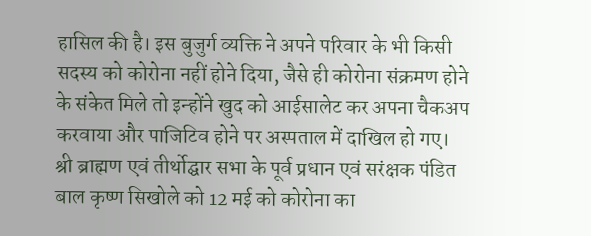हासिल की है। इस बुजुर्ग व्यक्ति ने अपने परिवार के भी किसी सदस्य को कोरोना नहीं होने दिया, जैसे ही कोरोना संक्रमण होने के संकेत मिले तो इन्होंने खुद को आईसालेट कर अपना चैकअप करवाया और पाजिटिव होने पर अस्पताल में दाखिल हो गए।
श्री ब्राह्मण एवं तीर्थोद्घार सभा के पूर्व प्रधान एवं सरंक्षक पंडित बाल कृष्ण सिखोले को 12 मई को कोरोना का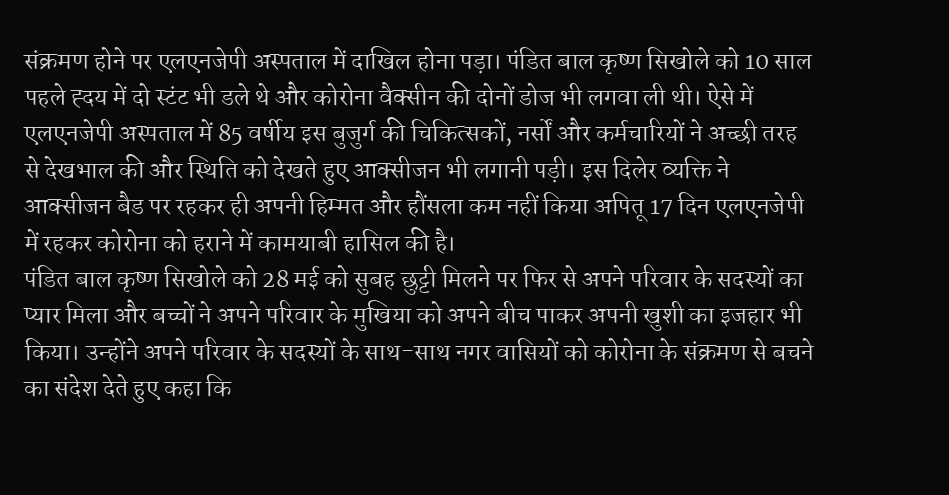संक्रमण होने पर एलएनजेपी अस्पताल में दाखिल होना पड़ा। पंडित बाल कृष्ण सिखोले को 10 साल पहले ह्दय में दो स्टंट भी डले थे और कोरोना वैक्सीन की दोनों डोज भी लगवा ली थी। ऐसे में एलएनजेपी अस्पताल में 85 वर्षीय इस बुजुर्ग की चिकित्सकों, नर्सों और कर्मचारियों ने अच्छी तरह से देखभाल की और स्थिति को देखते हुए आक्सीजन भी लगानी पड़ी। इस दिलेर व्यक्ति ने आक्सीजन बैड पर रहकर ही अपनी हिम्मत और हौंसला कम नहीं किया अपितू 17 दिन एलएनजेपी में रहकर कोरोना को हराने में कामयाबी हासिल की है।
पंडित बाल कृष्ण सिखोले को 28 मई को सुबह छुट्टी मिलने पर फिर से अपने परिवार के सदस्यों का प्यार मिला और बच्चों ने अपने परिवार के मुखिया को अपने बीच पाकर अपनी खुशी का इजहार भी किया। उन्होंने अपने परिवार के सदस्यों के साथ-साथ नगर वासियों को कोरोना के संक्रमण से बचने का संदेश देते हुए कहा कि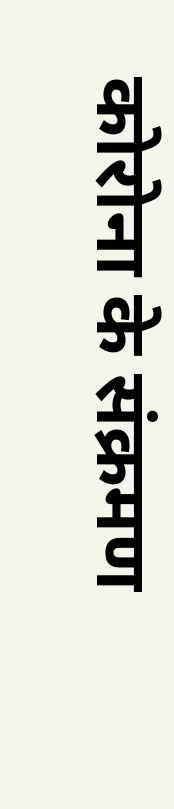कोरोना के संक्रमण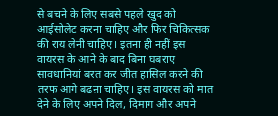से बचने के लिए सबसे पहले खुद को आईसोलेट करना चाहिए और फिर चिकित्सक की राय लेनी चाहिए। इतना ही नहीं इस वायरस के आने के बाद बिना घबराए सावधानियां बरत कर जीत हासिल करने की तरफ आगे बढऩा चाहिए। इस वायरस को मात देने के लिए अपने दिल, दिमाग और अपने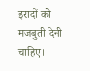इरादों को मजबुती देनी चाहिए।